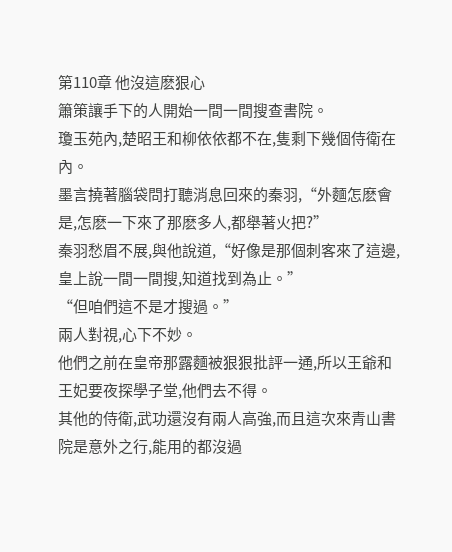第110章 他沒這麽狠心
簫策讓手下的人開始一間一間搜查書院。
瓊玉苑內,楚昭王和柳依依都不在,隻剩下幾個侍衛在內。
墨言撓著腦袋問打聽消息回來的秦羽,“外麵怎麽會是,怎麽一下來了那麽多人,都舉著火把?”
秦羽愁眉不展,與他說道,“好像是那個刺客來了這邊,皇上說一間一間搜,知道找到為止。”
“但咱們這不是才搜過。”
兩人對視,心下不妙。
他們之前在皇帝那露麵被狠狠批評一通,所以王爺和王妃要夜探學子堂,他們去不得。
其他的侍衛,武功還沒有兩人高強,而且這次來青山書院是意外之行,能用的都沒過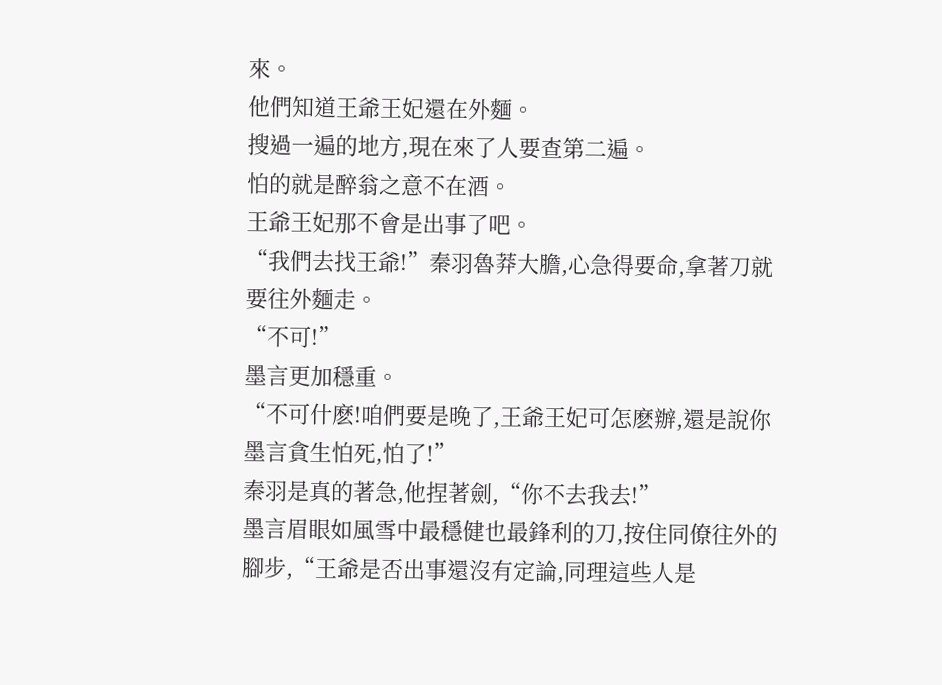來。
他們知道王爺王妃還在外麵。
搜過一遍的地方,現在來了人要查第二遍。
怕的就是醉翁之意不在酒。
王爺王妃那不會是出事了吧。
“我們去找王爺!”秦羽魯莽大膽,心急得要命,拿著刀就要往外麵走。
“不可!”
墨言更加穩重。
“不可什麽!咱們要是晚了,王爺王妃可怎麽辦,還是說你墨言貪生怕死,怕了!”
秦羽是真的著急,他捏著劍,“你不去我去!”
墨言眉眼如風雪中最穩健也最鋒利的刀,按住同僚往外的腳步,“王爺是否出事還沒有定論,同理這些人是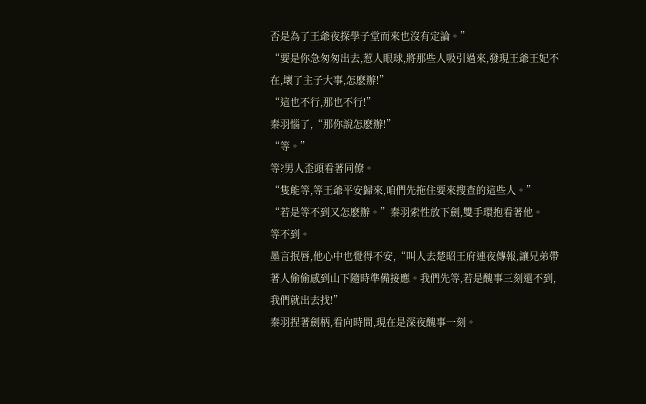否是為了王爺夜探學子堂而來也沒有定論。”
“要是你急匆匆出去,惹人眼球,將那些人吸引過來,發現王爺王妃不在,壞了主子大事,怎麽辦!”
“這也不行,那也不行!”
秦羽惱了,“那你說怎麽辦!”
“等。”
等?男人歪頭看著同僚。
“隻能等,等王爺平安歸來,咱們先拖住要來搜查的這些人。”
“若是等不到又怎麽辦。”秦羽索性放下劍,雙手環抱看著他。
等不到。
墨言抿唇,他心中也覺得不安,“叫人去楚昭王府連夜傳報,讓兄弟帶著人偷偷感到山下隨時準備接應。我們先等,若是醜事三刻還不到,我們就出去找!”
秦羽捏著劍柄,看向時間,現在是深夜醜事一刻。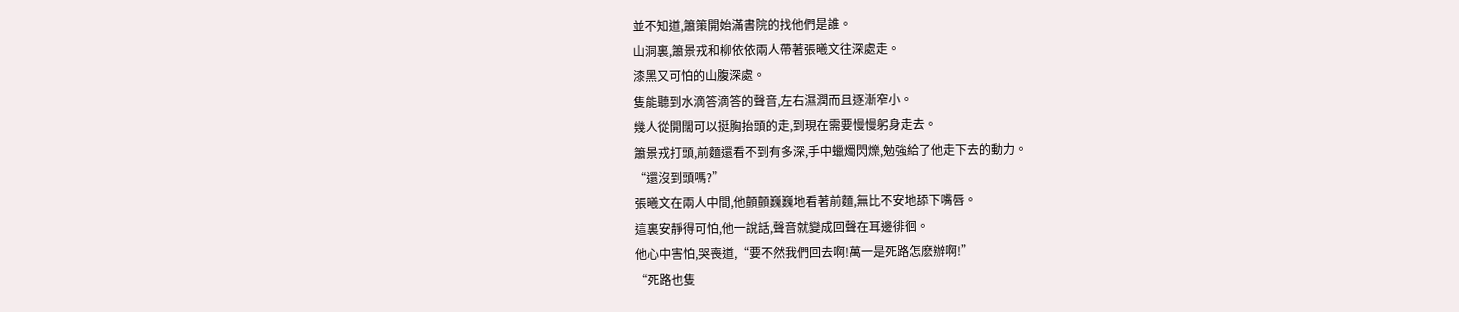並不知道,簫策開始滿書院的找他們是誰。
山洞裏,簫景戎和柳依依兩人帶著張曦文往深處走。
漆黑又可怕的山腹深處。
隻能聽到水滴答滴答的聲音,左右濕潤而且逐漸窄小。
幾人從開闊可以挺胸抬頭的走,到現在需要慢慢躬身走去。
簫景戎打頭,前麵還看不到有多深,手中蠟燭閃爍,勉強給了他走下去的動力。
“還沒到頭嗎?”
張曦文在兩人中間,他顫顫巍巍地看著前麵,無比不安地舔下嘴唇。
這裏安靜得可怕,他一說話,聲音就變成回聲在耳邊徘徊。
他心中害怕,哭喪道,“要不然我們回去啊!萬一是死路怎麽辦啊!”
“死路也隻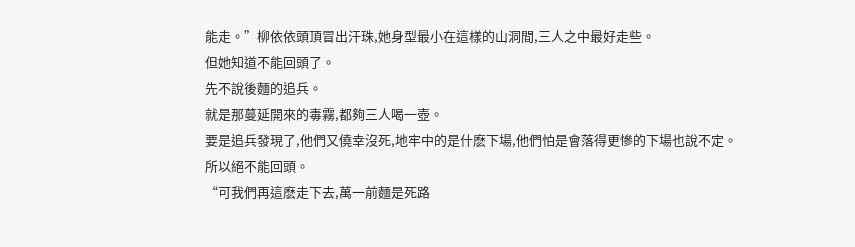能走。”柳依依頭頂冒出汗珠,她身型最小在這樣的山洞間,三人之中最好走些。
但她知道不能回頭了。
先不說後麵的追兵。
就是那蔓延開來的毒霧,都夠三人喝一壺。
要是追兵發現了,他們又僥幸沒死,地牢中的是什麽下場,他們怕是會落得更慘的下場也說不定。
所以絕不能回頭。
“可我們再這麽走下去,萬一前麵是死路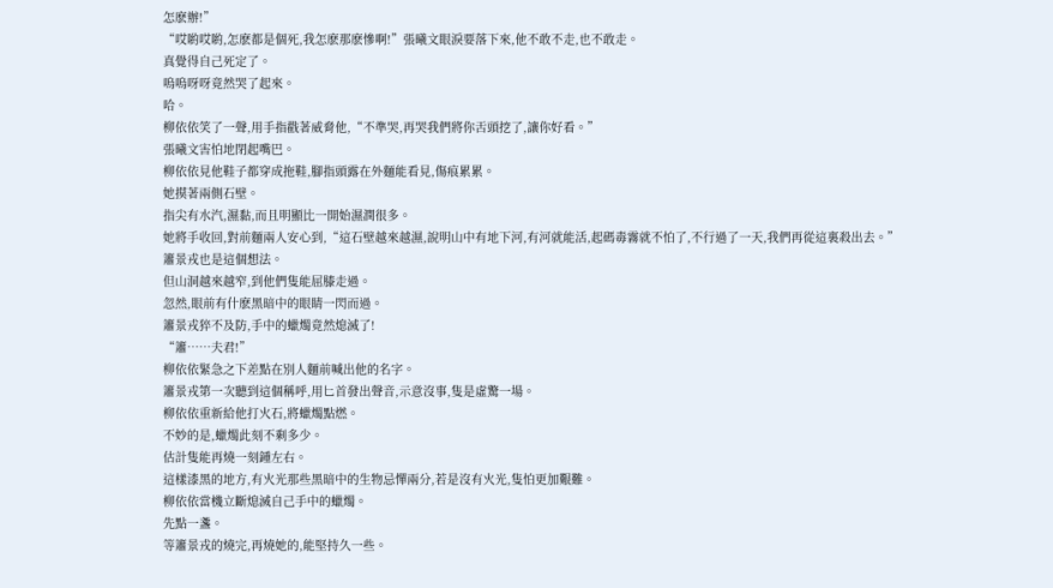怎麽辦!”
“哎喲哎喲,怎麽都是個死,我怎麽那麽慘啊!”張曦文眼淚要落下來,他不敢不走,也不敢走。
真覺得自己死定了。
嗚嗚呀呀竟然哭了起來。
哈。
柳依依笑了一聲,用手指戳著威脅他,“不準哭,再哭我們將你舌頭挖了,讓你好看。”
張曦文害怕地閉起嘴巴。
柳依依見他鞋子都穿成拖鞋,腳指頭露在外麵能看見,傷痕累累。
她摸著兩側石壁。
指尖有水汽,濕黏,而且明顯比一開始濕潤很多。
她將手收回,對前麵兩人安心到,“這石壁越來越濕,說明山中有地下河,有河就能活,起碼毒霧就不怕了,不行過了一天,我們再從這裏殺出去。”
簫景戎也是這個想法。
但山洞越來越窄,到他們隻能屈膝走過。
忽然,眼前有什麽黑暗中的眼睛一閃而過。
簫景戎猝不及防,手中的蠟燭竟然熄滅了!
“簫……夫君!”
柳依依緊急之下差點在別人麵前喊出他的名字。
簫景戎第一次聽到這個稱呼,用匕首發出聲音,示意沒事,隻是虛驚一場。
柳依依重新給他打火石,將蠟燭點燃。
不妙的是,蠟燭此刻不剩多少。
估計隻能再燒一刻鍾左右。
這樣漆黑的地方,有火光那些黑暗中的生物忌憚兩分,若是沒有火光,隻怕更加艱難。
柳依依當機立斷熄滅自己手中的蠟燭。
先點一盞。
等簫景戎的燒完,再燒她的,能堅持久一些。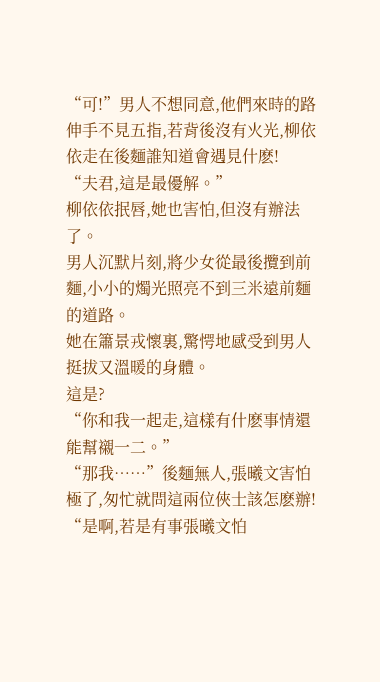“可!”男人不想同意,他們來時的路伸手不見五指,若背後沒有火光,柳依依走在後麵誰知道會遇見什麽!
“夫君,這是最優解。”
柳依依抿唇,她也害怕,但沒有辦法了。
男人沉默片刻,將少女從最後攬到前麵,小小的燭光照亮不到三米遠前麵的道路。
她在簫景戎懷裏,驚愕地感受到男人挺拔又溫暖的身體。
這是?
“你和我一起走,這樣有什麽事情還能幫襯一二。”
“那我……”後麵無人,張曦文害怕極了,匆忙就問這兩位俠士該怎麽辦!
“是啊,若是有事張曦文怕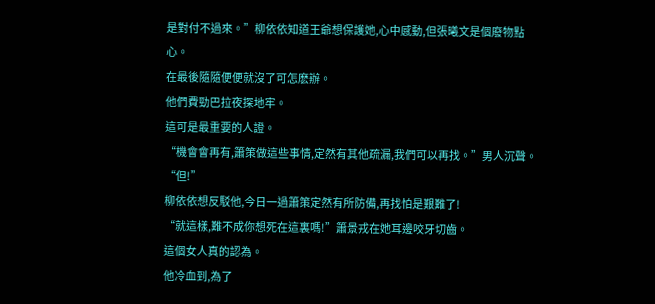是對付不過來。”柳依依知道王爺想保護她,心中感動,但張曦文是個廢物點心。
在最後隨隨便便就沒了可怎麽辦。
他們費勁巴拉夜探地牢。
這可是最重要的人證。
“機會會再有,簫策做這些事情,定然有其他疏漏,我們可以再找。”男人沉聲。
“但!”
柳依依想反駁他,今日一過簫策定然有所防備,再找怕是艱難了!
“就這樣,難不成你想死在這裏嗎!”簫景戎在她耳邊咬牙切齒。
這個女人真的認為。
他冷血到,為了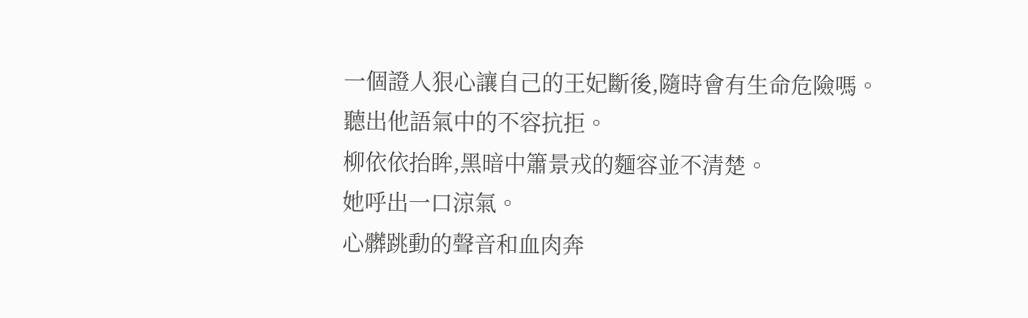一個證人狠心讓自己的王妃斷後,隨時會有生命危險嗎。
聽出他語氣中的不容抗拒。
柳依依抬眸,黑暗中簫景戎的麵容並不清楚。
她呼出一口涼氣。
心髒跳動的聲音和血肉奔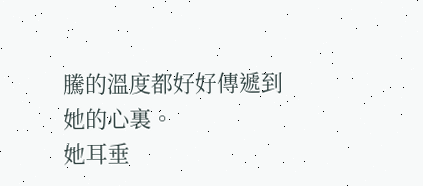騰的溫度都好好傳遞到她的心裏。
她耳垂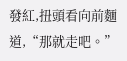發紅,扭頭看向前麵道,“那就走吧。”